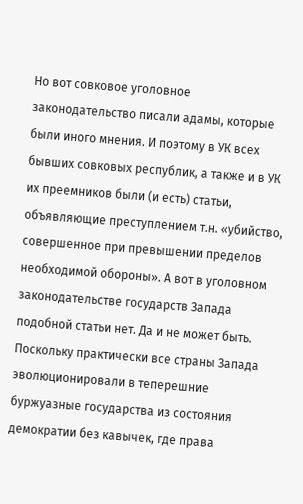Но вот совковое уголовное законодательство писали адамы, которые были иного мнения. И поэтому в УК всех бывших совковых республик, а также и в УК их преемников были (и есть) статьи, объявляющие преступлением т.н. «убийство, совершенное при превышении пределов необходимой обороны». А вот в уголовном законодательстве государств Запада подобной статьи нет. Да и не может быть. Поскольку практически все страны Запада эволюционировали в теперешние буржуазные государства из состояния демократии без кавычек, где права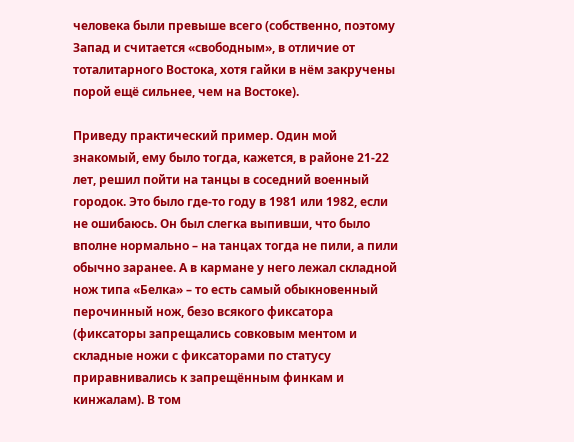человека были превыше всего (собственно, поэтому Запад и считается «свободным», в отличие от тоталитарного Востока, хотя гайки в нём закручены порой ещё сильнее, чем на Востоке).

Приведу практический пример. Один мой знакомый, ему было тогда, кажется, в районе 21-22 лет, решил пойти на танцы в соседний военный городок. Это было где-то году в 1981 или 1982, если не ошибаюсь. Он был слегка выпивши, что было вполне нормально – на танцах тогда не пили, а пили обычно заранее. А в кармане у него лежал складной нож типа «Белка» – то есть самый обыкновенный перочинный нож, безо всякого фиксатора (фиксаторы запрещались совковым ментом и складные ножи с фиксаторами по статусу приравнивались к запрещённым финкам и кинжалам). В том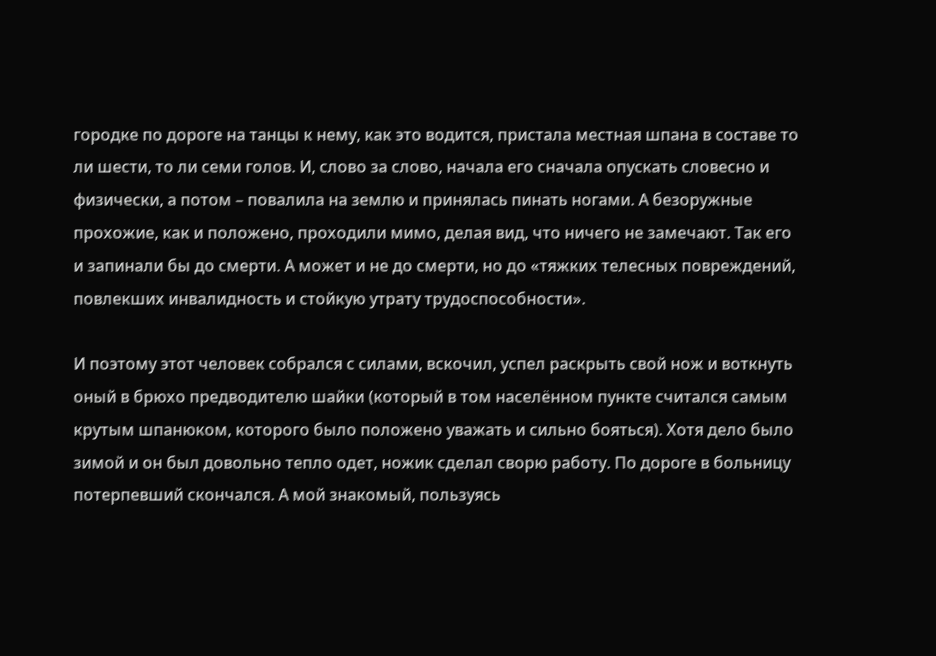городке по дороге на танцы к нему, как это водится, пристала местная шпана в составе то ли шести, то ли семи голов. И, слово за слово, начала его сначала опускать словесно и физически, а потом – повалила на землю и принялась пинать ногами. А безоружные прохожие, как и положено, проходили мимо, делая вид, что ничего не замечают. Так его и запинали бы до смерти. А может и не до смерти, но до «тяжких телесных повреждений, повлекших инвалидность и стойкую утрату трудоспособности».

И поэтому этот человек собрался с силами, вскочил, успел раскрыть свой нож и воткнуть оный в брюхо предводителю шайки (который в том населённом пункте считался самым крутым шпанюком, которого было положено уважать и сильно бояться). Хотя дело было зимой и он был довольно тепло одет, ножик сделал сворю работу. По дороге в больницу потерпевший скончался. А мой знакомый, пользуясь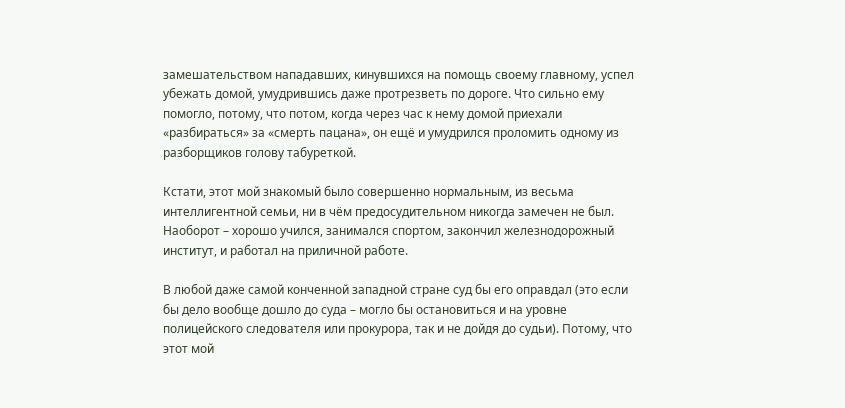замешательством нападавших, кинувшихся на помощь своему главному, успел убежать домой, умудрившись даже протрезветь по дороге. Что сильно ему помогло, потому, что потом, когда через час к нему домой приехали «разбираться» за «смерть пацана», он ещё и умудрился проломить одному из разборщиков голову табуреткой.

Кстати, этот мой знакомый было совершенно нормальным, из весьма интеллигентной семьи, ни в чём предосудительном никогда замечен не был. Наоборот – хорошо учился, занимался спортом, закончил железнодорожный институт, и работал на приличной работе.

В любой даже самой конченной западной стране суд бы его оправдал (это если бы дело вообще дошло до суда – могло бы остановиться и на уровне полицейского следователя или прокурора, так и не дойдя до судьи). Потому, что этот мой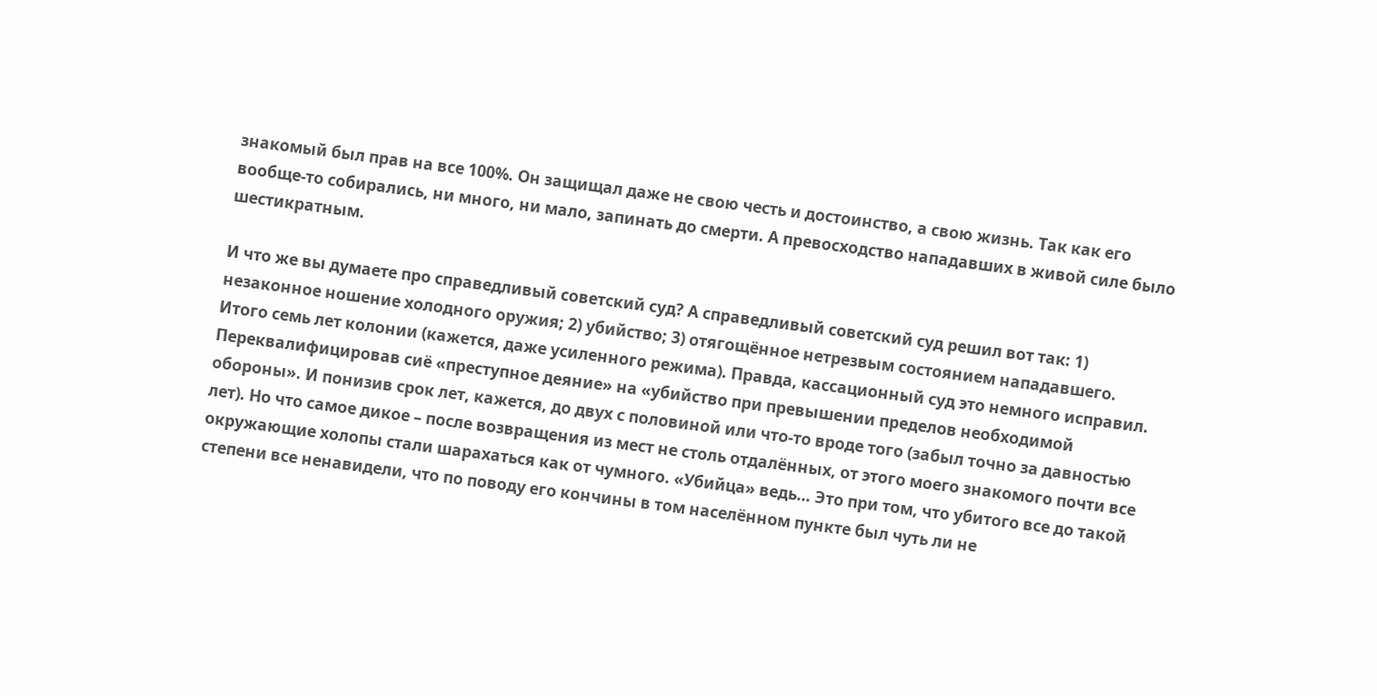знакомый был прав на все 100%. Он защищал даже не свою честь и достоинство, а свою жизнь. Так как его вообще-то собирались, ни много, ни мало, запинать до смерти. А превосходство нападавших в живой силе было шестикратным.

И что же вы думаете про справедливый советский суд? А справедливый советский суд решил вот так: 1) незаконное ношение холодного оружия; 2) убийство; 3) отягощённое нетрезвым состоянием нападавшего. Итого семь лет колонии (кажется, даже усиленного режима). Правда, кассационный суд это немного исправил. Переквалифицировав сиё «преступное деяние» на «убийство при превышении пределов необходимой обороны». И понизив срок лет, кажется, до двух с половиной или что-то вроде того (забыл точно за давностью лет). Но что самое дикое – после возвращения из мест не столь отдалённых, от этого моего знакомого почти все окружающие холопы стали шарахаться как от чумного. «Убийца» ведь… Это при том, что убитого все до такой степени все ненавидели, что по поводу его кончины в том населённом пункте был чуть ли не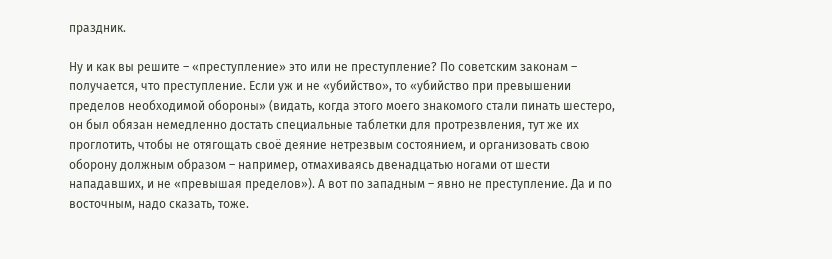праздник.

Ну и как вы решите – «преступление» это или не преступление? По советским законам – получается, что преступление. Если уж и не «убийство», то «убийство при превышении пределов необходимой обороны» (видать, когда этого моего знакомого стали пинать шестеро, он был обязан немедленно достать специальные таблетки для протрезвления, тут же их проглотить, чтобы не отягощать своё деяние нетрезвым состоянием, и организовать свою оборону должным образом – например, отмахиваясь двенадцатью ногами от шести нападавших, и не «превышая пределов»). А вот по западным – явно не преступление. Да и по восточным, надо сказать, тоже.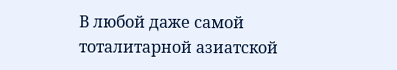В любой даже самой тоталитарной азиатской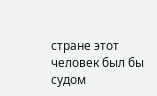стране этот человек был бы судом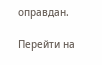оправдан.

Перейти на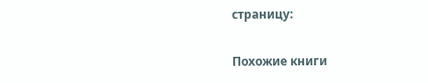страницу:

Похожие книги